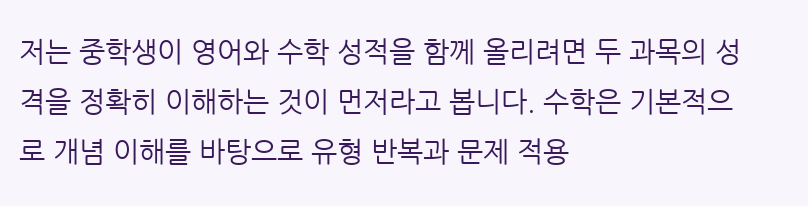저는 중학생이 영어와 수학 성적을 함께 올리려면 두 과목의 성격을 정확히 이해하는 것이 먼저라고 봅니다. 수학은 기본적으로 개념 이해를 바탕으로 유형 반복과 문제 적용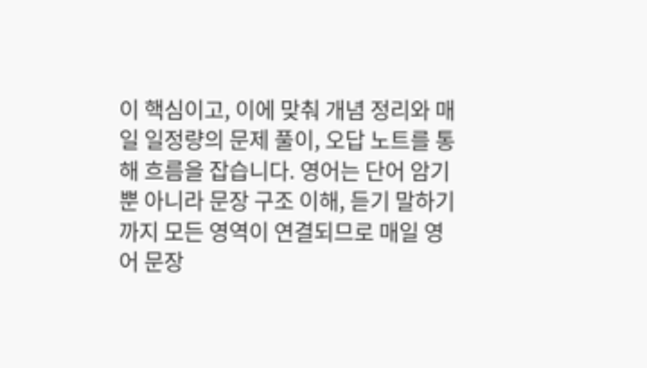이 핵심이고, 이에 맞춰 개념 정리와 매일 일정량의 문제 풀이, 오답 노트를 통해 흐름을 잡습니다. 영어는 단어 암기뿐 아니라 문장 구조 이해, 듣기 말하기까지 모든 영역이 연결되므로 매일 영어 문장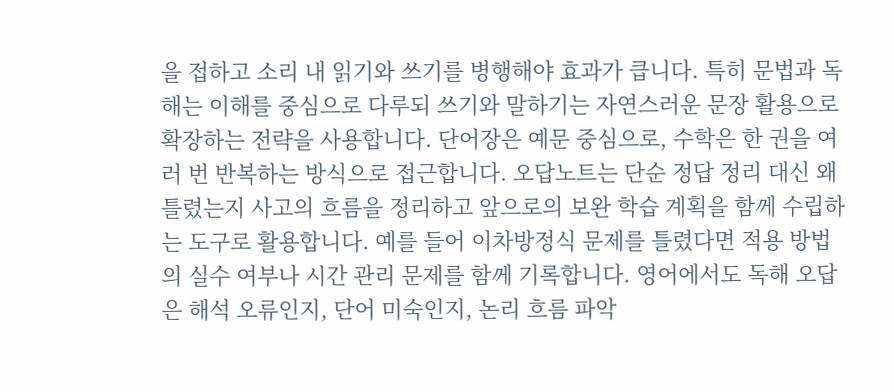을 접하고 소리 내 읽기와 쓰기를 병행해야 효과가 큽니다. 특히 문법과 독해는 이해를 중심으로 다루되 쓰기와 말하기는 자연스러운 문장 활용으로 확장하는 전략을 사용합니다. 단어장은 예문 중심으로, 수학은 한 권을 여러 번 반복하는 방식으로 접근합니다. 오답노트는 단순 정답 정리 대신 왜 틀렸는지 사고의 흐름을 정리하고 앞으로의 보완 학습 계획을 함께 수립하는 도구로 활용합니다. 예를 들어 이차방정식 문제를 틀렸다면 적용 방법의 실수 여부나 시간 관리 문제를 함께 기록합니다. 영어에서도 독해 오답은 해석 오류인지, 단어 미숙인지, 논리 흐름 파악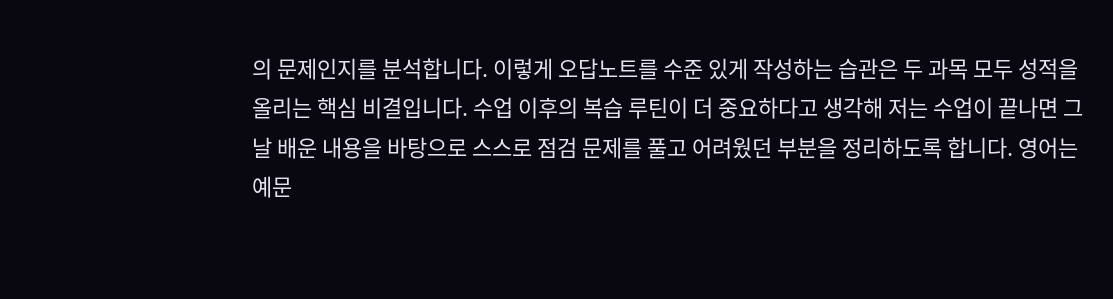의 문제인지를 분석합니다. 이렇게 오답노트를 수준 있게 작성하는 습관은 두 과목 모두 성적을 올리는 핵심 비결입니다. 수업 이후의 복습 루틴이 더 중요하다고 생각해 저는 수업이 끝나면 그날 배운 내용을 바탕으로 스스로 점검 문제를 풀고 어려웠던 부분을 정리하도록 합니다. 영어는 예문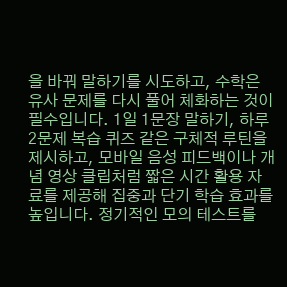을 바꿔 말하기를 시도하고, 수학은 유사 문제를 다시 풀어 체화하는 것이 필수입니다. 1일 1문장 말하기, 하루 2문제 복습 퀴즈 같은 구체적 루틴을 제시하고, 모바일 음성 피드백이나 개념 영상 클립처럼 짧은 시간 활용 자료를 제공해 집중과 단기 학습 효과를 높입니다. 정기적인 모의 테스트를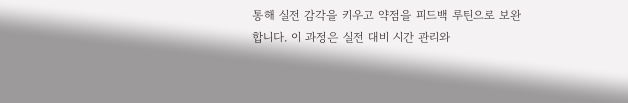통해 실전 감각을 키우고 약점을 피드백 루틴으로 보완합니다. 이 과정은 실전 대비 시간 관리와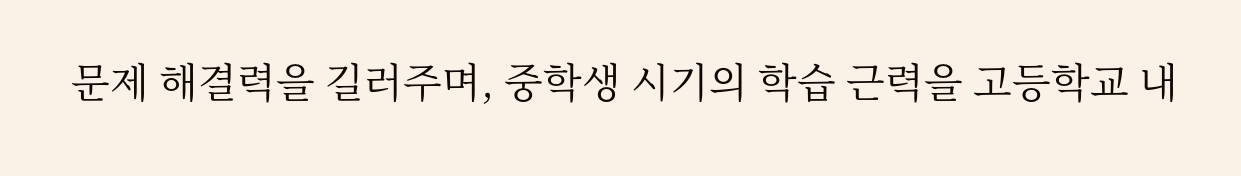문제 해결력을 길러주며, 중학생 시기의 학습 근력을 고등학교 내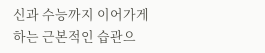신과 수능까지 이어가게 하는 근본적인 습관으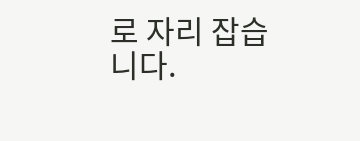로 자리 잡습니다.